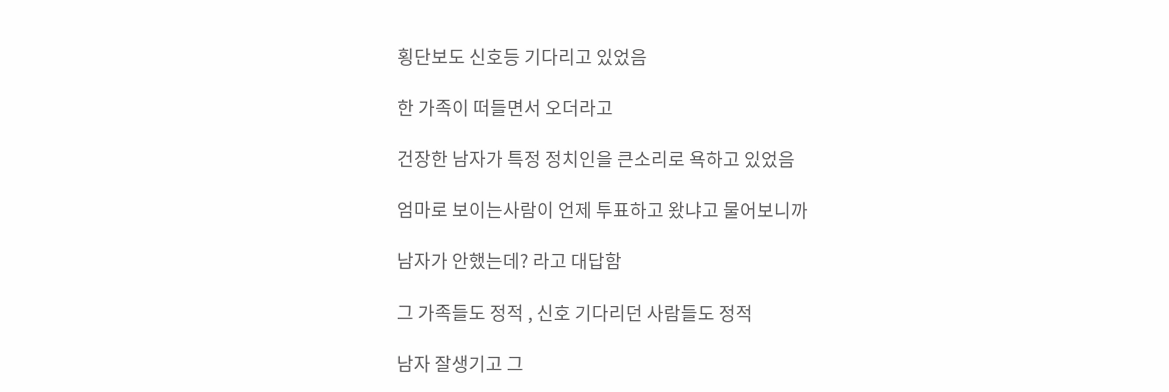횡단보도 신호등 기다리고 있었음

한 가족이 떠들면서 오더라고

건장한 남자가 특정 정치인을 큰소리로 욕하고 있었음

엄마로 보이는사람이 언제 투표하고 왔냐고 물어보니까

남자가 안했는데? 라고 대답함

그 가족들도 정적 , 신호 기다리던 사람들도 정적

남자 잘생기고 그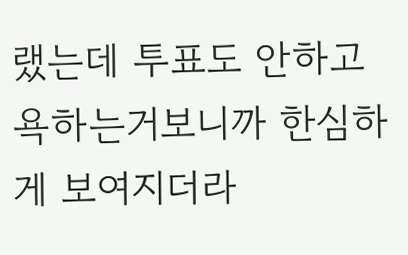랬는데 투표도 안하고 욕하는거보니까 한심하게 보여지더라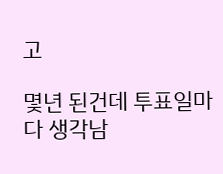고

몇년 된건데 투표일마다 생각남